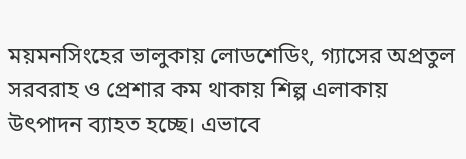ময়মনসিংহের ভালুকায় লোডশেডিং, গ্যাসের অপ্রতুল সরবরাহ ও প্রেশার কম থাকায় শিল্প এলাকায় উৎপাদন ব্যাহত হচ্ছে। এভাবে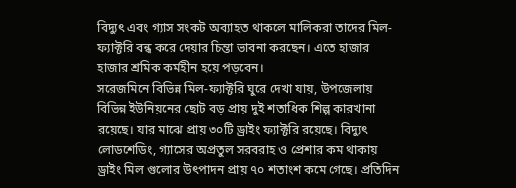বিদ্যুৎ এবং গ্যাস সংকট অব্যাহত থাকলে মালিকরা তাদের মিল-ফ্যাক্টরি বন্ধ করে দেয়ার চিন্তা ভাবনা করছেন। এতে হাজার হাজার শ্রমিক কর্মহীন হয়ে পড়বেন।
সরেজমিনে বিভিন্ন মিল-ফ্যাক্টরি ঘুরে দেখা যায়, উপজেলায় বিভিন্ন ইউনিয়নের ছোট বড় প্রায় দুই শতাধিক শিল্প কারখানা রয়েছে। যার মাঝে প্রায় ৩০টি ড্রাইং ফ্যাক্টরি রয়েছে। বিদ্যুৎ লোডশেডিং, গ্যাসের অপ্রতুল সরবরাহ ও প্রেশার কম থাকায় ড্রাইং মিল গুলোর উৎপাদন প্রায় ৭০ শতাংশ কমে গেছে। প্রতিদিন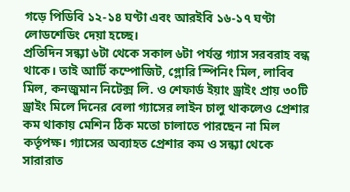গড়ে পিডিবি ১২-১৪ ঘণ্টা এবং আরইবি ১৬-১৭ ঘণ্টা লোডশেডিং দেয়া হচ্ছে।
প্রতিদিন সন্ধ্যা ৬টা থেকে সকাল ৬টা পর্যন্ত গ্যাস সরবরাহ বন্ধ থাকে। তাই আর্টি কম্পোজিট, গ্লোরি স্পিনিং মিল, লাবিব মিল, কনজুমান নিটেক্স লি. ও শেফার্ড ইয়াং ড্রাইং প্রায় ৩০টি ড্রাইং মিলে দিনের বেলা গ্যাসের লাইন চালু থাকলেও প্রেশার কম থাকায় মেশিন ঠিক মতো চালাতে পারছেন না মিল কর্তৃপক্ষ। গ্যাসের অব্যাহত প্রেশার কম ও সন্ধ্যা থেকে সারারাত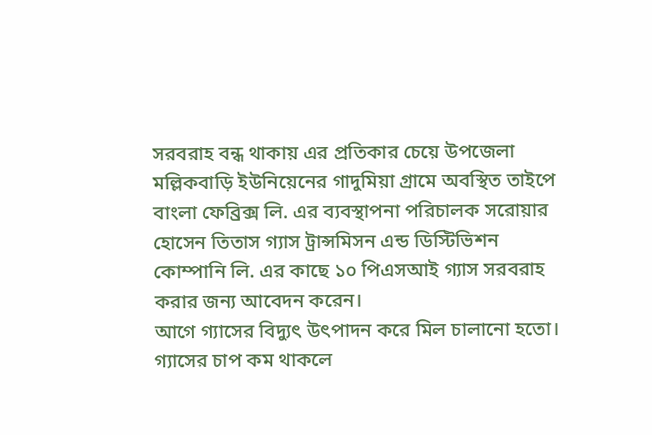সরবরাহ বন্ধ থাকায় এর প্রতিকার চেয়ে উপজেলা মল্লিকবাড়ি ইউনিয়েনের গাদুমিয়া গ্রামে অবস্থিত তাইপে বাংলা ফেব্রিক্স লি. এর ব্যবস্থাপনা পরিচালক সরোয়ার হোসেন তিতাস গ্যাস ট্রান্সমিসন এন্ড ডিস্টিভিশন কোম্পানি লি. এর কাছে ১০ পিএসআই গ্যাস সরবরাহ করার জন্য আবেদন করেন।
আগে গ্যাসের বিদ্যুৎ উৎপাদন করে মিল চালানো হতো। গ্যাসের চাপ কম থাকলে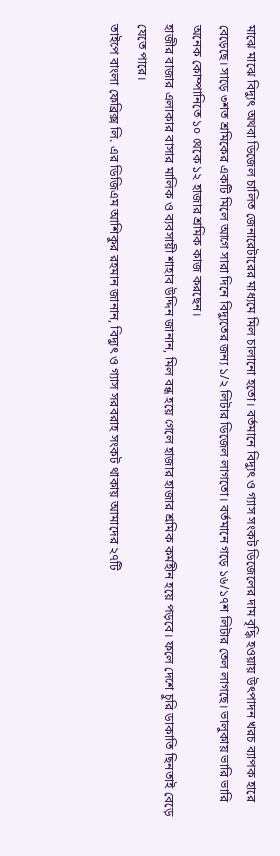মাঝে মাঝে বিদ্যুৎ অথবা ডিজেল চালিত জেনারেটারের মাধ্যমে মিল চালানো হতো। বর্তমানে বিদ্যুৎ ও গ্যাস সংকট ডিজেলের দাম বৃদ্ধি হওয়ায় উৎপাদন খরচ ব্যাপক হারে বেড়েছে। সাড়ে ৩শত শ্রমিকের একটি মিলে আগে সারা দিনে বিদ্যুতের জন্য ১/২ লিটার ডিজেল লাগতো। বর্তমানে গড়ে ১৬/১৭শ লিটার তেল লাগছে। ভালুকায় ভারি ভারি অনেক কোম্পানিতে ১০ থেকে ১২ হাজার শ্রমিক কাজ করছেন।
হাজীর বাজার এলাকার বাসার মালিক ও ব্যবসায়ী শাহাব উদ্দিন জানান, মিল বন্ধ হয়ে গেলে হাজার হাজার শ্রমিক কর্মহীন হয়ে পড়বে। ফলে দেশে চুরি ডাকাতি ছিনতাই বেড়ে যেতে পারে।
তাইপে বাংলা ফেব্রিক্স লি. এর ডিজিএম আশিকুর রহমান জানান, বিদ্যুৎ ও গ্যাস সরবরাহ সংকট থাকায় আমাদের ২৭টি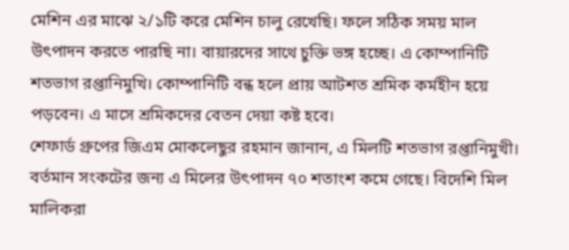মেশিন এর মাঝে ২/১টি করে মেশিন চালু রেখেছি। ফলে সঠিক সময় মাল উৎপাদন করতে পারছি না। বায়ারদের সাথে চুক্তি ভঙ্গ হচ্ছে। এ কোম্পানিটি শতভাগ রপ্তানিমুখি। কোম্পানিটি বন্ধ হলে প্রায় আটশত শ্রমিক কর্মহীন হয়ে পড়বেন। এ মাসে শ্রমিকদের বেতন দেয়া কষ্ট হবে।
শেফার্ড গ্রুপের জিএম মোকলেছুর রহমান জানান, এ মিলটি শতভাগ রপ্তানিমুখী। বর্তমান সংকটের জন্য এ মিলের উৎপাদন ৭০ শতাংশ কমে গেছে। বিদেশি মিল মালিকরা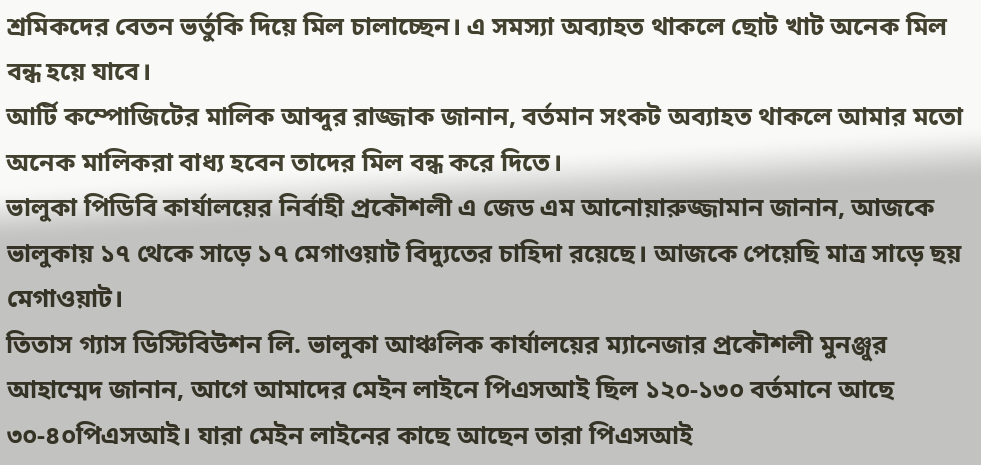শ্রমিকদের বেতন ভর্তুকি দিয়ে মিল চালাচ্ছেন। এ সমস্যা অব্যাহত থাকলে ছোট খাট অনেক মিল বন্ধ হয়ে যাবে।
আর্টি কম্পোজিটের মালিক আব্দুর রাজ্জাক জানান, বর্তমান সংকট অব্যাহত থাকলে আমার মতো অনেক মালিকরা বাধ্য হবেন তাদের মিল বন্ধ করে দিতে।
ভালুকা পিডিবি কার্যালয়ের নির্বাহী প্রকৌশলী এ জেড এম আনোয়ারুজ্জামান জানান, আজকে ভালুকায় ১৭ থেকে সাড়ে ১৭ মেগাওয়াট বিদ্যুতের চাহিদা রয়েছে। আজকে পেয়েছি মাত্র সাড়ে ছয় মেগাওয়াট।
তিতাস গ্যাস ডিস্টিবিউশন লি. ভালুকা আঞ্চলিক কার্যালয়ের ম্যানেজার প্রকৌশলী মুনঞ্জুর আহাম্মেদ জানান, আগে আমাদের মেইন লাইনে পিএসআই ছিল ১২০-১৩০ বর্তমানে আছে ৩০-৪০পিএসআই। যারা মেইন লাইনের কাছে আছেন তারা পিএসআই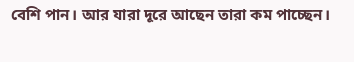বেশি পান। আর যারা দূরে আছেন তারা কম পাচ্ছেন।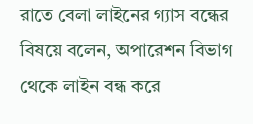রাতে বেলা লাইনের গ্যাস বন্ধের বিষয়ে বলেন, অপারেশন বিভাগ থেকে লাইন বন্ধ করে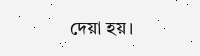দেয়া হয়।